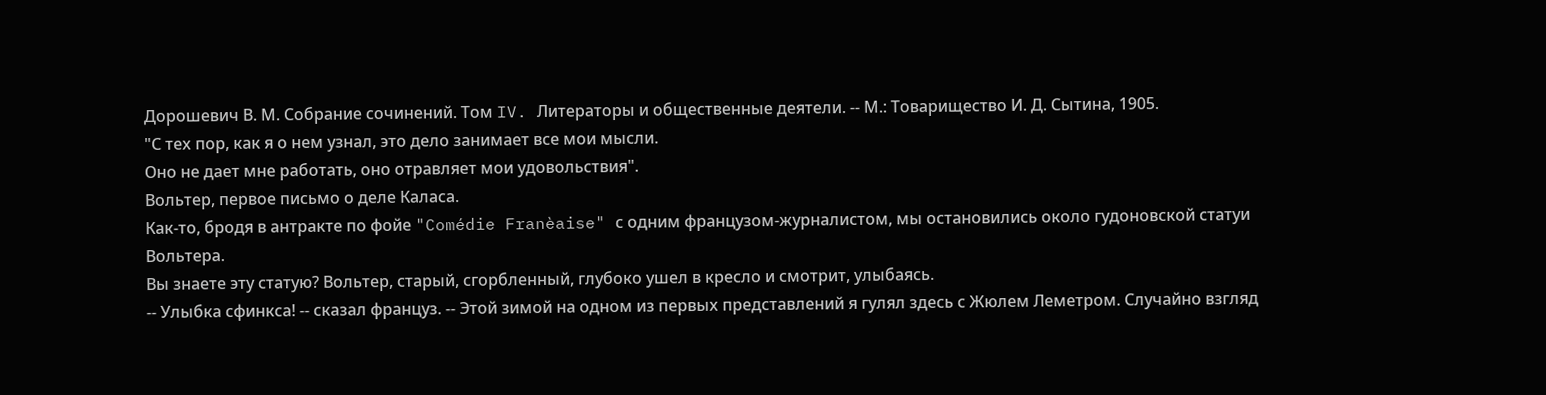Дорошевич В. М. Собрание сочинений. Том IV. Литераторы и общественные деятели. -- М.: Товарищество И. Д. Сытина, 1905.
"С тех пор, как я о нем узнал, это дело занимает все мои мысли.
Оно не дает мне работать, оно отравляет мои удовольствия".
Вольтер, первое письмо о деле Каласа.
Как-то, бродя в антракте по фойе "Comédie Franèaise" с одним французом-журналистом, мы остановились около гудоновской статуи Вольтера.
Вы знаете эту статую? Вольтер, старый, сгорбленный, глубоко ушел в кресло и смотрит, улыбаясь.
-- Улыбка сфинкса! -- сказал француз. -- Этой зимой на одном из первых представлений я гулял здесь с Жюлем Леметром. Случайно взгляд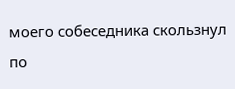моего собеседника скользнул по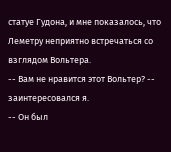статуе Гудона, и мне показалось, что Леметру неприятно встречаться со взглядом Вольтера.
-- Вам не нравится этот Вольтер? -- заинтересовался я.
-- Он был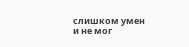слишком умен и не мог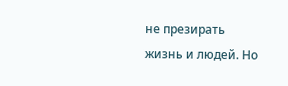не презирать жизнь и людей. Но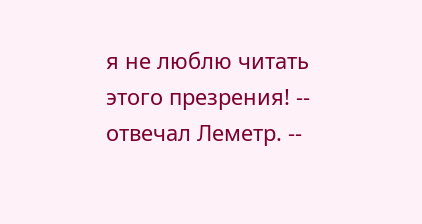я не люблю читать этого презрения! -- отвечал Леметр. --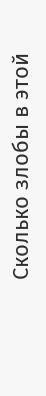Сколько злобы в этой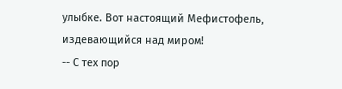улыбке. Вот настоящий Мефистофель, издевающийся над миром!
-- С тех пор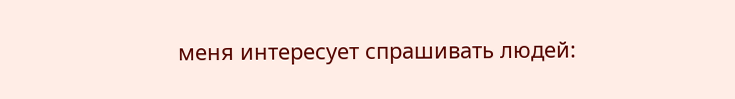меня интересует спрашивать людей: